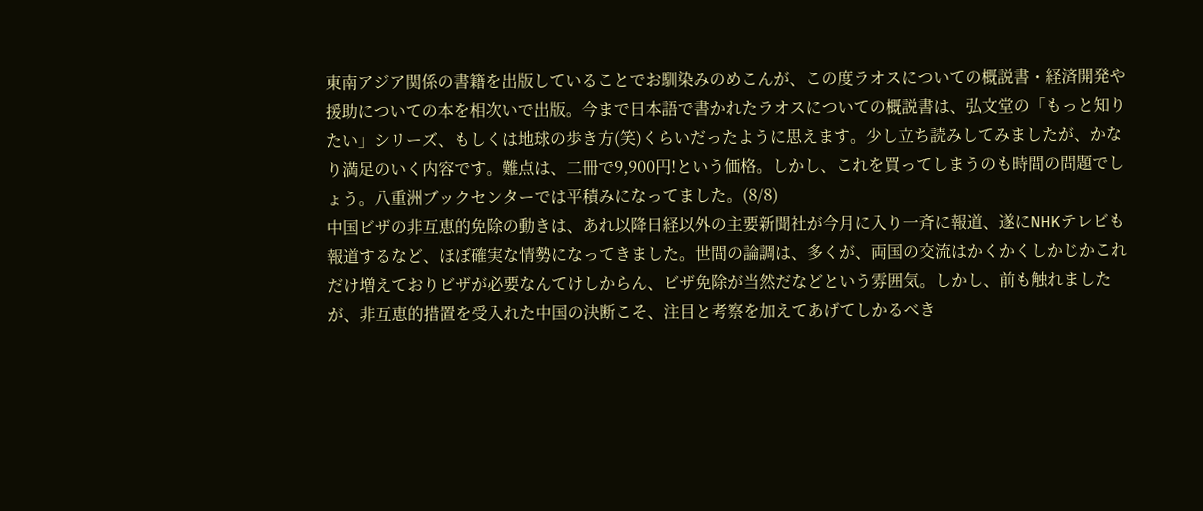東南アジア関係の書籍を出版していることでお馴染みのめこんが、この度ラオスについての概説書・経済開発や援助についての本を相次いで出版。今まで日本語で書かれたラオスについての概説書は、弘文堂の「もっと知りたい」シリーズ、もしくは地球の歩き方(笑)くらいだったように思えます。少し立ち読みしてみましたが、かなり満足のいく内容です。難点は、二冊で9,900円!という価格。しかし、これを買ってしまうのも時間の問題でしょう。八重洲ブックセンターでは平積みになってました。(8/8)
中国ビザの非互恵的免除の動きは、あれ以降日経以外の主要新聞社が今月に入り一斉に報道、遂にNHKテレビも報道するなど、ほぼ確実な情勢になってきました。世間の論調は、多くが、両国の交流はかくかくしかじかこれだけ増えておりビザが必要なんてけしからん、ビザ免除が当然だなどという雰囲気。しかし、前も触れましたが、非互恵的措置を受入れた中国の決断こそ、注目と考察を加えてあげてしかるべき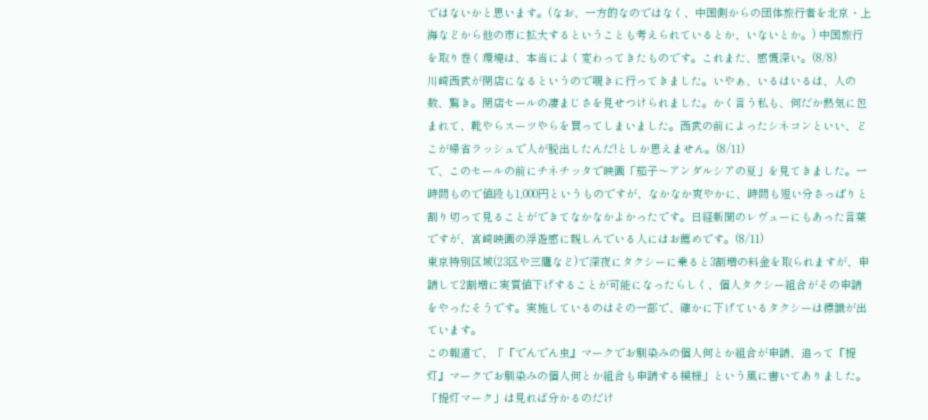ではないかと思います。(なお、一方的なのではなく、中国側からの団体旅行者を北京・上海などから他の市に拡大するということも考えられているとか、いないとか。) 中国旅行を取り巻く環境は、本当によく変わってきたものです。これまた、感慨深い。(8/8)
川崎西武が閉店になるというので覗きに行ってきました。いやぁ、いるはいるは、人の数、驚き。閉店セールの凄まじさを見せつけられました。かく言う私も、何だか熱気に包まれて、靴やらスーツやらを買ってしまいました。西武の前によったシネコンといい、どこが帰省ラッシュで人が脱出したんだ!としか思えません。(8/11)
で、このセールの前にチネチッタで映画「茄子〜アンダルシアの夏」を見てきました。一時間もので値段も1,000円というものですが、なかなか爽やかに、時間も短い分さっぱりと割り切って見ることができてなかなかよかったです。日経新聞のレヴューにもあった言葉ですが、宮崎映画の浮遊感に親しんでいる人にはお薦めです。(8/11)
東京特別区域(23区や三鷹など)で深夜にタクシーに乗ると3割増の料金を取られますが、申請して2割増に実質値下げすることが可能になったらしく、個人タクシー組合がその申請をやったそうです。実施しているのはその一部で、確かに下げているタクシーは標識が出ています。
この報道で、「『でんでん虫』マークでお馴染みの個人何とか組合が申請、追って『提灯』マークでお馴染みの個人何とか組合も申請する模様」という風に書いてありました。「提灯マーク」は見れば分かるのだけ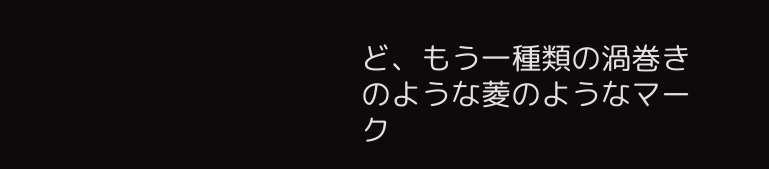ど、もう一種類の渦巻きのような菱のようなマーク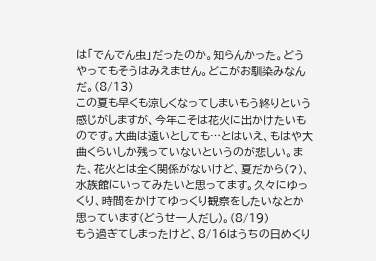は「でんでん虫」だったのか。知らんかった。どうやってもそうはみえません。どこがお馴染みなんだ。(8/13)
この夏も早くも涼しくなってしまいもう終りという感じがしますが、今年こそは花火に出かけたいものです。大曲は遠いとしても…とはいえ、もはや大曲くらいしか残っていないというのが悲しい。また、花火とは全く関係がないけど、夏だから(?)、水族館にいってみたいと思ってます。久々にゆっくり、時間をかけてゆっくり観察をしたいなとか思っています(どうせ一人だし)。(8/19)
もう過ぎてしまったけど、8/16はうちの日めくり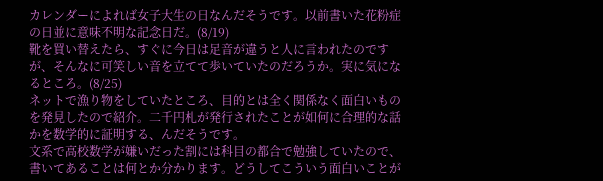カレンダーによれば女子大生の日なんだそうです。以前書いた花粉症の日並に意味不明な記念日だ。(8/19)
靴を買い替えたら、すぐに今日は足音が違うと人に言われたのですが、そんなに可笑しい音を立てて歩いていたのだろうか。実に気になるところ。(8/25)
ネットで漁り物をしていたところ、目的とは全く関係なく面白いものを発見したので紹介。二千円札が発行されたことが如何に合理的な話かを数学的に証明する、んだそうです。
文系で高校数学が嫌いだった割には科目の都合で勉強していたので、書いてあることは何とか分かります。どうしてこういう面白いことが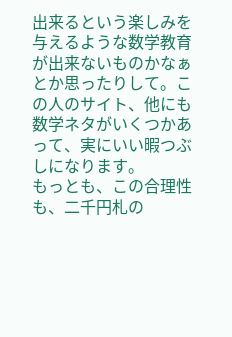出来るという楽しみを与えるような数学教育が出来ないものかなぁとか思ったりして。この人のサイト、他にも数学ネタがいくつかあって、実にいい暇つぶしになります。
もっとも、この合理性も、二千円札の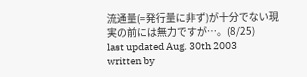流通量(=発行量に非ず)が十分でない現実の前には無力ですが…。(8/25)
last updated Aug. 30th 2003
written by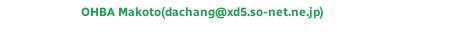OHBA Makoto(dachang@xd5.so-net.ne.jp)